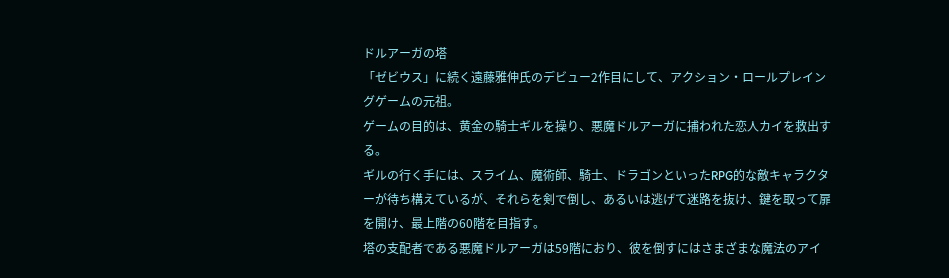ドルアーガの塔
「ゼビウス」に続く遠藤雅伸氏のデビュー2作目にして、アクション・ロールプレイングゲームの元祖。
ゲームの目的は、黄金の騎士ギルを操り、悪魔ドルアーガに捕われた恋人カイを救出する。
ギルの行く手には、スライム、魔術師、騎士、ドラゴンといったRPG的な敵キャラクターが待ち構えているが、それらを剣で倒し、あるいは逃げて迷路を抜け、鍵を取って扉を開け、最上階の60階を目指す。
塔の支配者である悪魔ドルアーガは59階におり、彼を倒すにはさまざまな魔法のアイ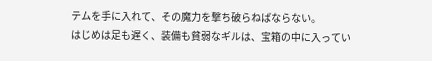テムを手に入れて、その魔力を撃ち破らねばならない。
はじめは足も遅く、装備も貧弱なギルは、宝箱の中に入ってい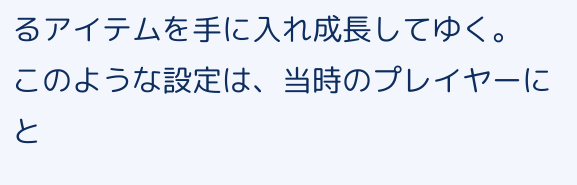るアイテムを手に入れ成長してゆく。
このような設定は、当時のプレイヤーにと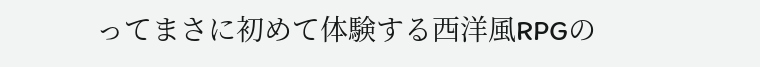ってまさに初めて体験する西洋風RPGの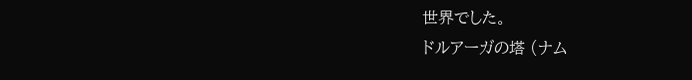世界でした。
ドルアーガの塔 (ナム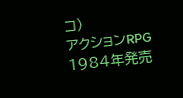コ)
アクションRPG 1984年発売